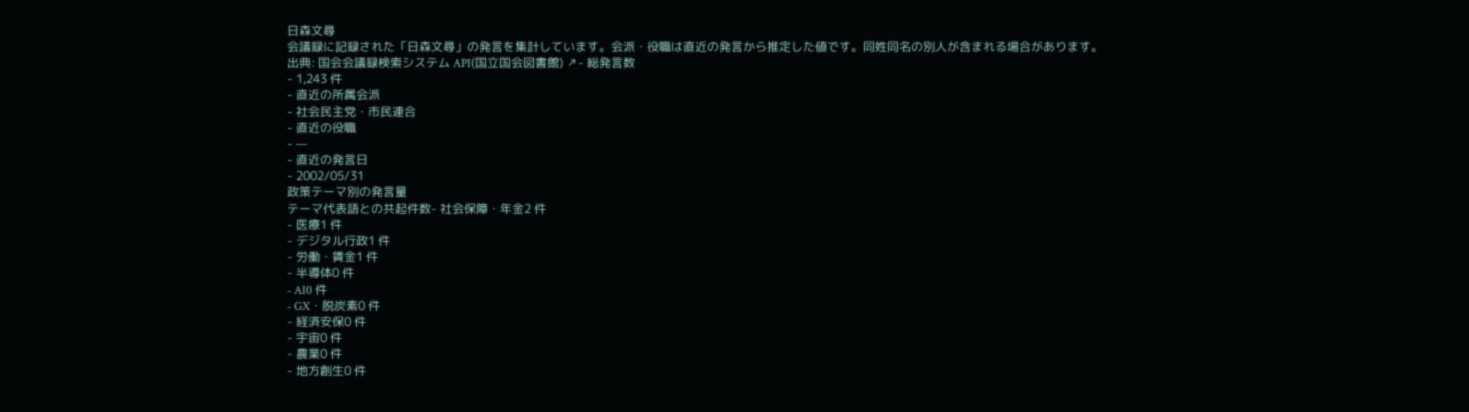日森文尋
会議録に記録された「日森文尋」の発言を集計しています。会派・役職は直近の発言から推定した値です。同姓同名の別人が含まれる場合があります。
出典: 国会会議録検索システム API(国立国会図書館) ↗- 総発言数
- 1,243 件
- 直近の所属会派
- 社会民主党・市民連合
- 直近の役職
- —
- 直近の発言日
- 2002/05/31
政策テーマ別の発言量
テーマ代表語との共起件数- 社会保障・年金2 件
- 医療1 件
- デジタル行政1 件
- 労働・賃金1 件
- 半導体0 件
- AI0 件
- GX・脱炭素0 件
- 経済安保0 件
- 宇宙0 件
- 農業0 件
- 地方創生0 件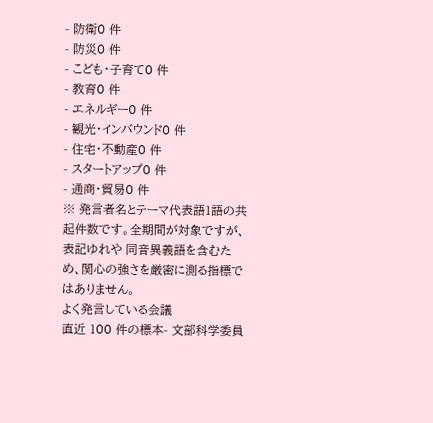- 防衛0 件
- 防災0 件
- こども・子育て0 件
- 教育0 件
- エネルギー0 件
- 観光・インバウンド0 件
- 住宅・不動産0 件
- スタートアップ0 件
- 通商・貿易0 件
※ 発言者名とテーマ代表語1語の共起件数です。全期間が対象ですが、表記ゆれや 同音異義語を含むため、関心の強さを厳密に測る指標ではありません。
よく発言している会議
直近 100 件の標本- 文部科学委員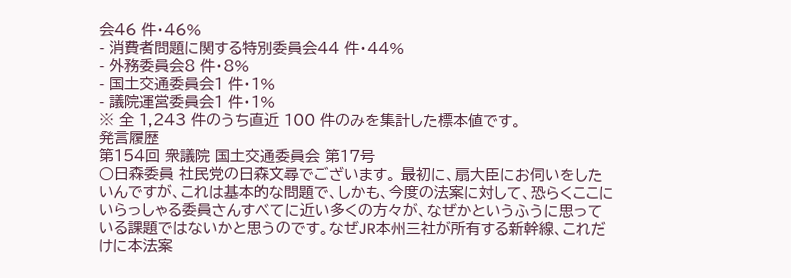会46 件・46%
- 消費者問題に関する特別委員会44 件・44%
- 外務委員会8 件・8%
- 国土交通委員会1 件・1%
- 議院運営委員会1 件・1%
※ 全 1,243 件のうち直近 100 件のみを集計した標本値です。
発言履歴
第154回 衆議院 国土交通委員会 第17号
○日森委員 社民党の日森文尋でございます。 最初に、扇大臣にお伺いをしたいんですが、これは基本的な問題で、しかも、今度の法案に対して、恐らくここにいらっしゃる委員さんすべてに近い多くの方々が、なぜかというふうに思っている課題ではないかと思うのです。なぜJR本州三社が所有する新幹線、これだけに本法案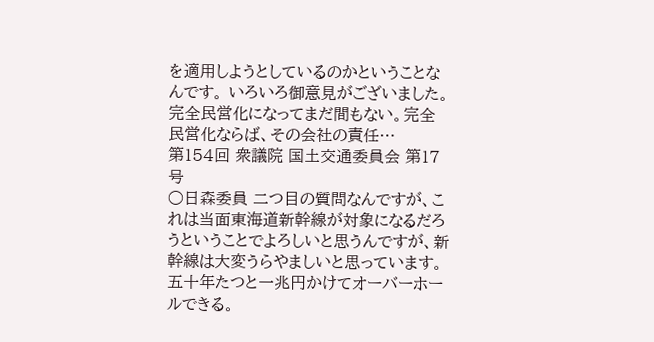を適用しようとしているのかということなんです。 いろいろ御意見がございました。完全民営化になってまだ間もない。完全民営化ならば、その会社の責任…
第154回 衆議院 国土交通委員会 第17号
○日森委員 二つ目の質問なんですが、これは当面東海道新幹線が対象になるだろうということでよろしいと思うんですが、新幹線は大変うらやましいと思っています。五十年たつと一兆円かけてオーバーホールできる。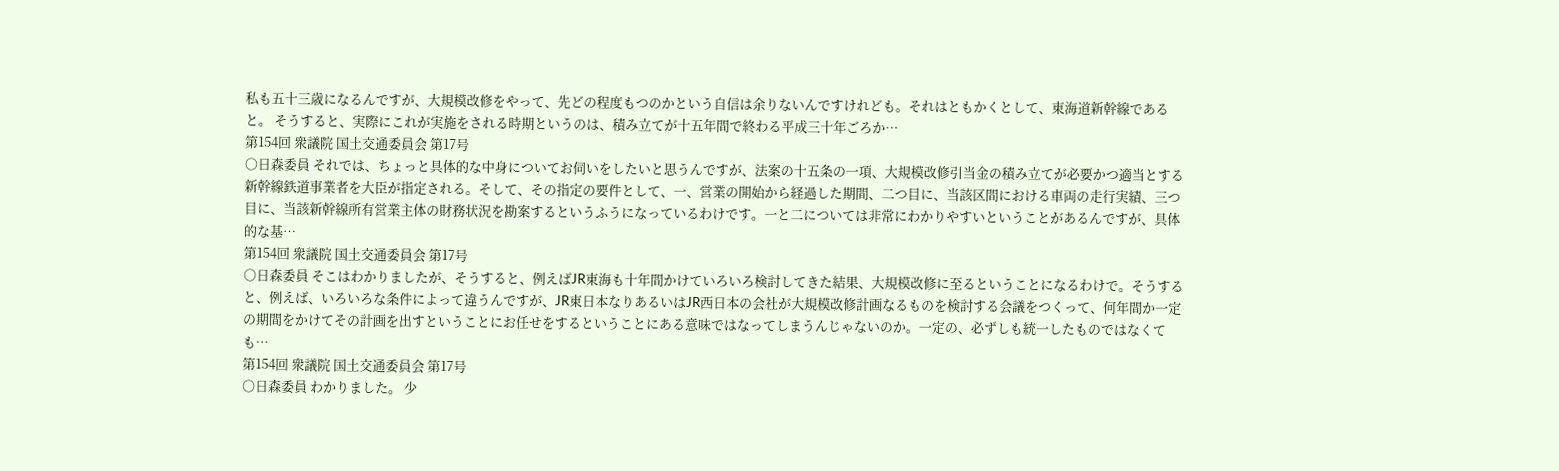私も五十三歳になるんですが、大規模改修をやって、先どの程度もつのかという自信は余りないんですけれども。それはともかくとして、東海道新幹線であると。 そうすると、実際にこれが実施をされる時期というのは、積み立てが十五年間で終わる平成三十年ごろか…
第154回 衆議院 国土交通委員会 第17号
○日森委員 それでは、ちょっと具体的な中身についてお伺いをしたいと思うんですが、法案の十五条の一項、大規模改修引当金の積み立てが必要かつ適当とする新幹線鉄道事業者を大臣が指定される。そして、その指定の要件として、一、営業の開始から経過した期間、二つ目に、当該区間における車両の走行実績、三つ目に、当該新幹線所有営業主体の財務状況を勘案するというふうになっているわけです。一と二については非常にわかりやすいということがあるんですが、具体的な基…
第154回 衆議院 国土交通委員会 第17号
○日森委員 そこはわかりましたが、そうすると、例えばJR東海も十年間かけていろいろ検討してきた結果、大規模改修に至るということになるわけで。そうすると、例えば、いろいろな条件によって違うんですが、JR東日本なりあるいはJR西日本の会社が大規模改修計画なるものを検討する会議をつくって、何年間か一定の期間をかけてその計画を出すということにお任せをするということにある意味ではなってしまうんじゃないのか。一定の、必ずしも統一したものではなくても…
第154回 衆議院 国土交通委員会 第17号
○日森委員 わかりました。 少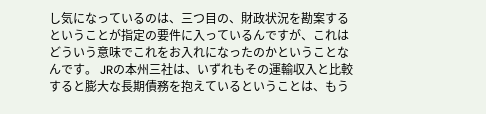し気になっているのは、三つ目の、財政状況を勘案するということが指定の要件に入っているんですが、これはどういう意味でこれをお入れになったのかということなんです。 JRの本州三社は、いずれもその運輸収入と比較すると膨大な長期債務を抱えているということは、もう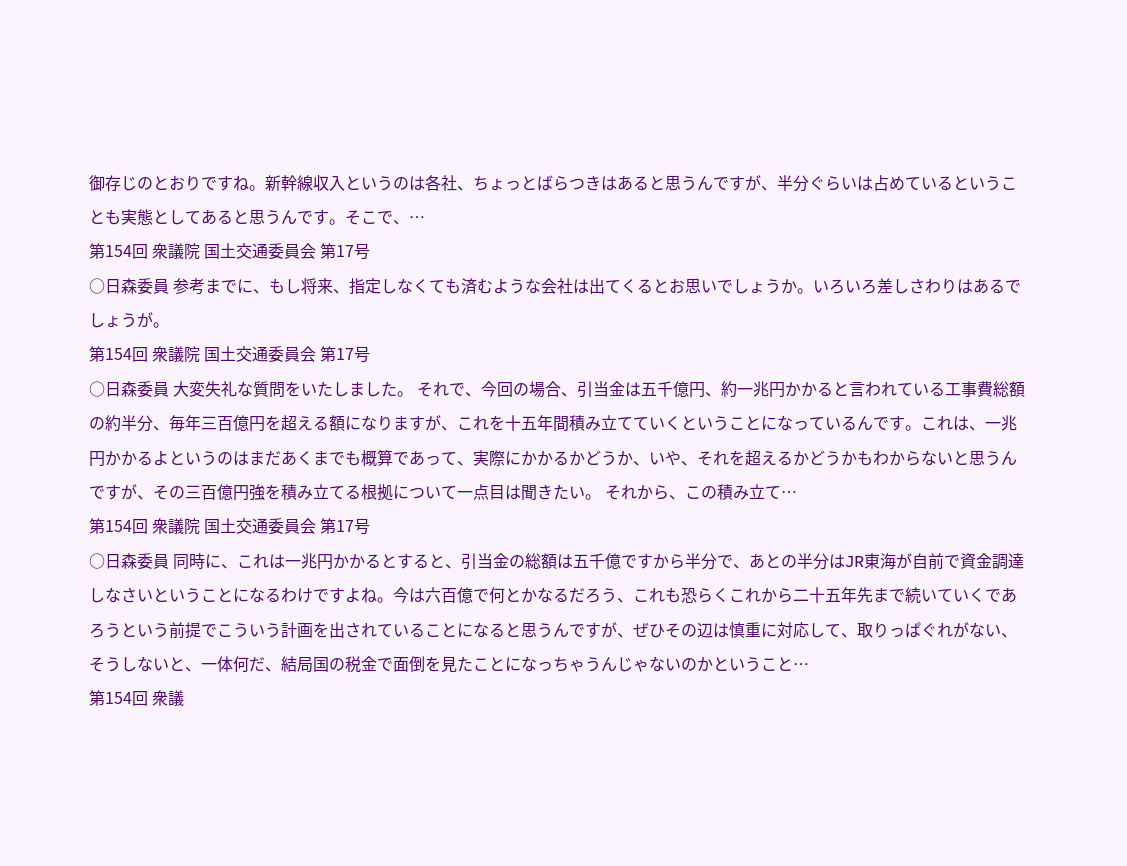御存じのとおりですね。新幹線収入というのは各社、ちょっとばらつきはあると思うんですが、半分ぐらいは占めているということも実態としてあると思うんです。そこで、…
第154回 衆議院 国土交通委員会 第17号
○日森委員 参考までに、もし将来、指定しなくても済むような会社は出てくるとお思いでしょうか。いろいろ差しさわりはあるでしょうが。
第154回 衆議院 国土交通委員会 第17号
○日森委員 大変失礼な質問をいたしました。 それで、今回の場合、引当金は五千億円、約一兆円かかると言われている工事費総額の約半分、毎年三百億円を超える額になりますが、これを十五年間積み立てていくということになっているんです。これは、一兆円かかるよというのはまだあくまでも概算であって、実際にかかるかどうか、いや、それを超えるかどうかもわからないと思うんですが、その三百億円強を積み立てる根拠について一点目は聞きたい。 それから、この積み立て…
第154回 衆議院 国土交通委員会 第17号
○日森委員 同時に、これは一兆円かかるとすると、引当金の総額は五千億ですから半分で、あとの半分はJR東海が自前で資金調達しなさいということになるわけですよね。今は六百億で何とかなるだろう、これも恐らくこれから二十五年先まで続いていくであろうという前提でこういう計画を出されていることになると思うんですが、ぜひその辺は慎重に対応して、取りっぱぐれがない、そうしないと、一体何だ、結局国の税金で面倒を見たことになっちゃうんじゃないのかということ…
第154回 衆議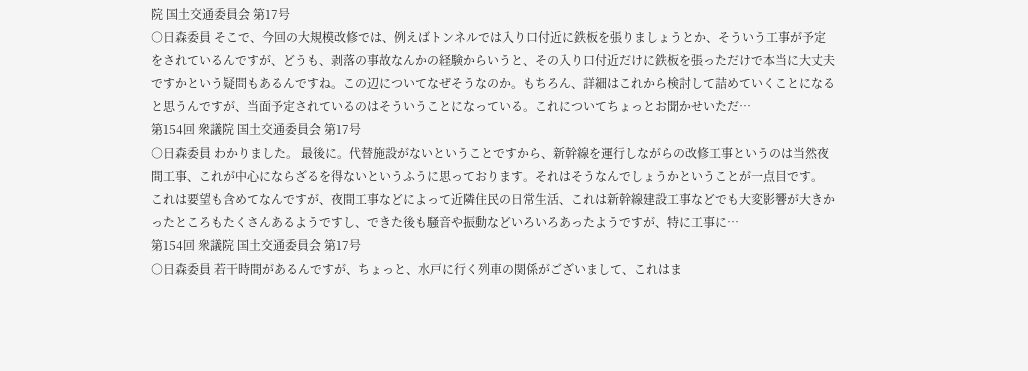院 国土交通委員会 第17号
○日森委員 そこで、今回の大規模改修では、例えばトンネルでは入り口付近に鉄板を張りましょうとか、そういう工事が予定をされているんですが、どうも、剥落の事故なんかの経験からいうと、その入り口付近だけに鉄板を張っただけで本当に大丈夫ですかという疑問もあるんですね。この辺についてなぜそうなのか。もちろん、詳細はこれから検討して詰めていくことになると思うんですが、当面予定されているのはそういうことになっている。これについてちょっとお聞かせいただ…
第154回 衆議院 国土交通委員会 第17号
○日森委員 わかりました。 最後に。代替施設がないということですから、新幹線を運行しながらの改修工事というのは当然夜間工事、これが中心にならざるを得ないというふうに思っております。それはそうなんでしょうかということが一点目です。 これは要望も含めてなんですが、夜間工事などによって近隣住民の日常生活、これは新幹線建設工事などでも大変影響が大きかったところもたくさんあるようですし、できた後も騒音や振動などいろいろあったようですが、特に工事に…
第154回 衆議院 国土交通委員会 第17号
○日森委員 若干時間があるんですが、ちょっと、水戸に行く列車の関係がございまして、これはま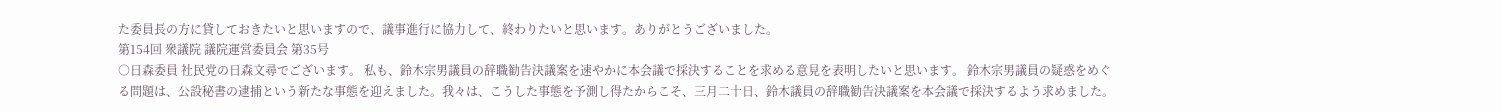た委員長の方に貸しておきたいと思いますので、議事進行に協力して、終わりたいと思います。ありがとうございました。
第154回 衆議院 議院運営委員会 第35号
○日森委員 社民党の日森文尋でございます。 私も、鈴木宗男議員の辞職勧告決議案を速やかに本会議で採決することを求める意見を表明したいと思います。 鈴木宗男議員の疑惑をめぐる問題は、公設秘書の逮捕という新たな事態を迎えました。我々は、こうした事態を予測し得たからこそ、三月二十日、鈴木議員の辞職勧告決議案を本会議で採決するよう求めました。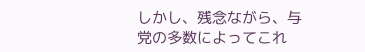しかし、残念ながら、与党の多数によってこれ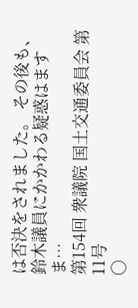は否決をされました。 その後も、鈴木議員にかかわる疑惑はますま…
第154回 衆議院 国土交通委員会 第11号
○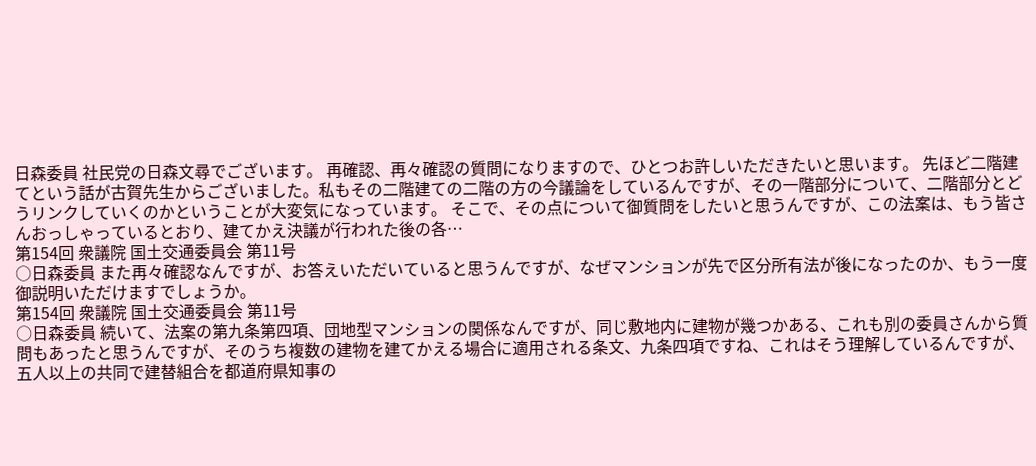日森委員 社民党の日森文尋でございます。 再確認、再々確認の質問になりますので、ひとつお許しいただきたいと思います。 先ほど二階建てという話が古賀先生からございました。私もその二階建ての二階の方の今議論をしているんですが、その一階部分について、二階部分とどうリンクしていくのかということが大変気になっています。 そこで、その点について御質問をしたいと思うんですが、この法案は、もう皆さんおっしゃっているとおり、建てかえ決議が行われた後の各…
第154回 衆議院 国土交通委員会 第11号
○日森委員 また再々確認なんですが、お答えいただいていると思うんですが、なぜマンションが先で区分所有法が後になったのか、もう一度御説明いただけますでしょうか。
第154回 衆議院 国土交通委員会 第11号
○日森委員 続いて、法案の第九条第四項、団地型マンションの関係なんですが、同じ敷地内に建物が幾つかある、これも別の委員さんから質問もあったと思うんですが、そのうち複数の建物を建てかえる場合に適用される条文、九条四項ですね、これはそう理解しているんですが、五人以上の共同で建替組合を都道府県知事の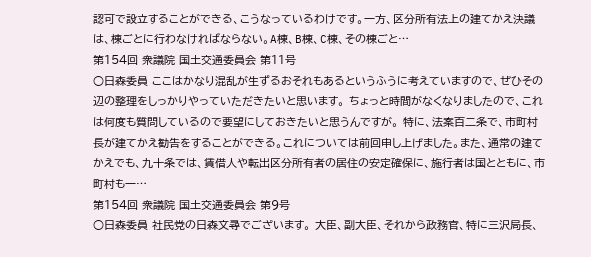認可で設立することができる、こうなっているわけです。一方、区分所有法上の建てかえ決議は、棟ごとに行わなければならない。A棟、B棟、C棟、その棟ごと…
第154回 衆議院 国土交通委員会 第11号
○日森委員 ここはかなり混乱が生ずるおそれもあるというふうに考えていますので、ぜひその辺の整理をしっかりやっていただきたいと思います。 ちょっと時間がなくなりましたので、これは何度も質問しているので要望にしておきたいと思うんですが。 特に、法案百二条で、市町村長が建てかえ勧告をすることができる。これについては前回申し上げました。また、通常の建てかえでも、九十条では、賃借人や転出区分所有者の居住の安定確保に、施行者は国とともに、市町村も一…
第154回 衆議院 国土交通委員会 第9号
○日森委員 社民党の日森文尋でございます。 大臣、副大臣、それから政務官、特に三沢局長、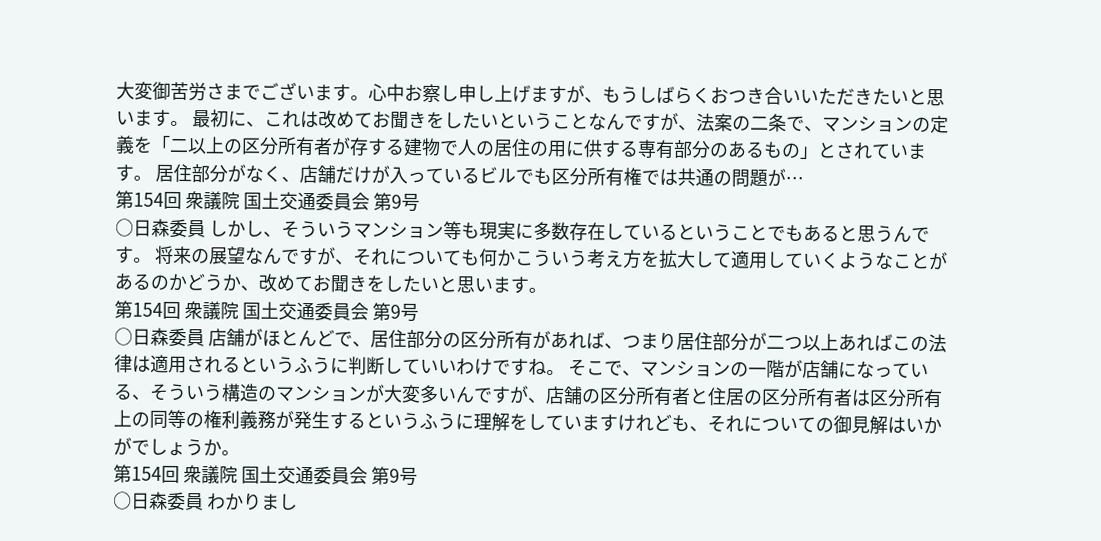大変御苦労さまでございます。心中お察し申し上げますが、もうしばらくおつき合いいただきたいと思います。 最初に、これは改めてお聞きをしたいということなんですが、法案の二条で、マンションの定義を「二以上の区分所有者が存する建物で人の居住の用に供する専有部分のあるもの」とされています。 居住部分がなく、店舗だけが入っているビルでも区分所有権では共通の問題が…
第154回 衆議院 国土交通委員会 第9号
○日森委員 しかし、そういうマンション等も現実に多数存在しているということでもあると思うんです。 将来の展望なんですが、それについても何かこういう考え方を拡大して適用していくようなことがあるのかどうか、改めてお聞きをしたいと思います。
第154回 衆議院 国土交通委員会 第9号
○日森委員 店舗がほとんどで、居住部分の区分所有があれば、つまり居住部分が二つ以上あればこの法律は適用されるというふうに判断していいわけですね。 そこで、マンションの一階が店舗になっている、そういう構造のマンションが大変多いんですが、店舗の区分所有者と住居の区分所有者は区分所有上の同等の権利義務が発生するというふうに理解をしていますけれども、それについての御見解はいかがでしょうか。
第154回 衆議院 国土交通委員会 第9号
○日森委員 わかりまし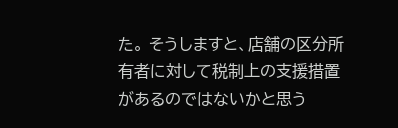た。 そうしますと、店舗の区分所有者に対して税制上の支援措置があるのではないかと思う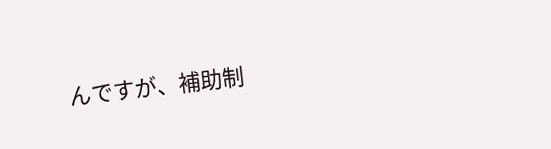んですが、補助制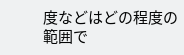度などはどの程度の範囲で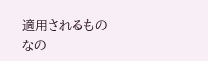適用されるものなの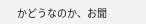かどうなのか、お聞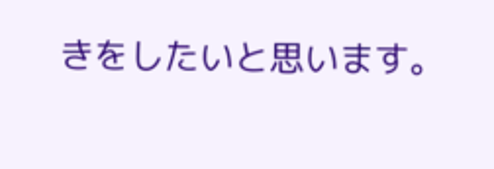きをしたいと思います。